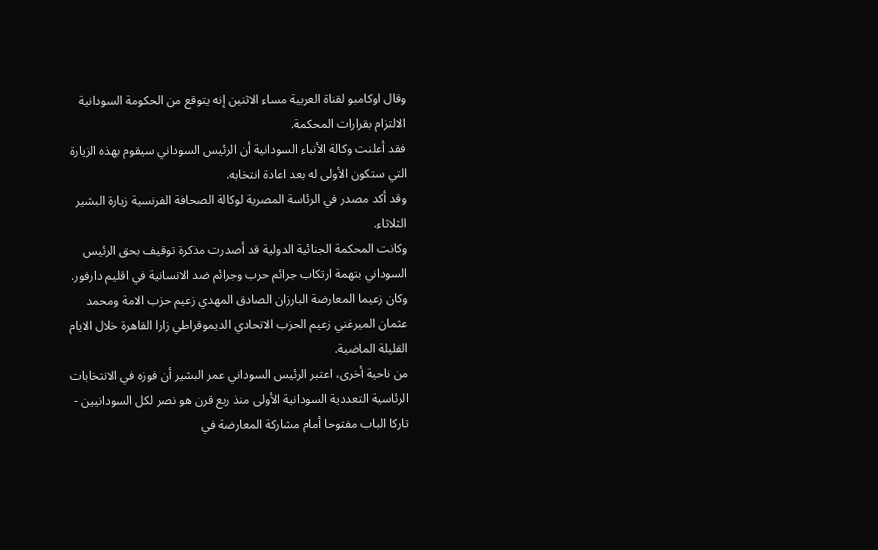وقال اوكامبو لقناة العربية مساء الاثنين إنه يتوقع من الحكومة السودانية الالتزام بقرارات المحكمة.
فقد أعلنت وكالة الأنباء السودانية أن الرئيس السوداني سيقوم بهذه الزيارة التي ستكون الأولى له بعد اعادة انتخابه.
وقد أكد مصدر في الرئاسة المصرية لوكالة الصحافة الفرنسية زيارة البشير الثلاثاء.
وكانت المحكمة الجنائية الدولية قد أصدرت مذكرة توقيف بحق الرئيس السوداني بتهمة ارتكاب جرائم حرب وجرائم ضد الانسانية في اقليم دارفور.
وكان زعيما المعارضة البارزان الصادق المهدي زعيم حزب الامة ومحمد عثمان الميرغني زعيم الحزب الاتحادي الديموقراطي زارا القاهرة خلال الايام القليلة الماضية.
من ناحية أخرى، اعتبر الرئيس السوداني عمر البشير أن فوزه في الانتخابات الرئاسية التعددية السودانية الأولى منذ ربع قرن هو نصر لكل السودانيين - تاركا الباب مفتوحا أمام مشاركة المعارضة في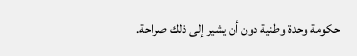حكومة وحدة وطنية دون أن يشير إلى ذلك صراحة.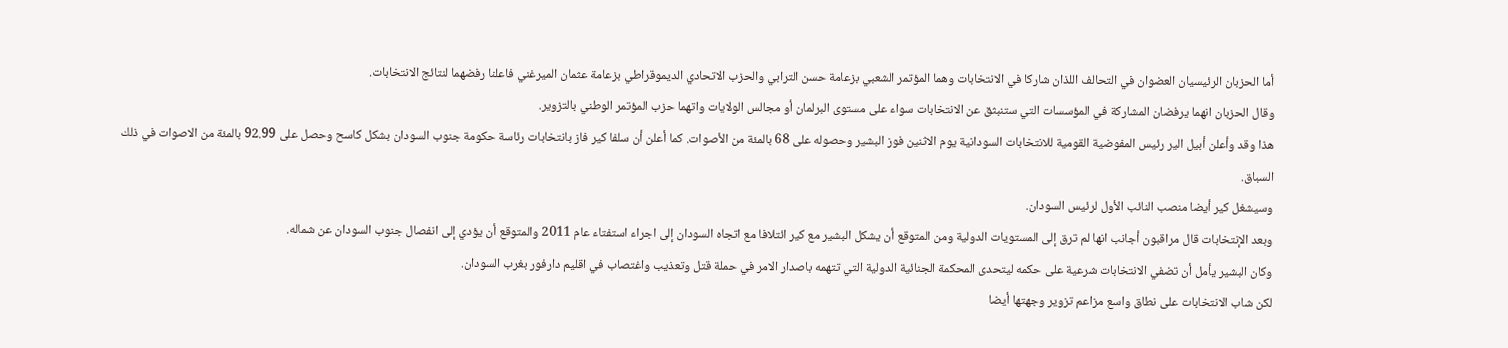أما الحزبان الرئيسيان العضوان في التحالف اللذان شاركا في الانتخابات وهما المؤتمر الشعبي بزعامة حسن الترابي والحزب الاتحادي الديموقراطي بزعامة عثمان الميرغني فاعلنا رفضهما لنتائج الانتخابات.
وقال الحزبان انهما يرفضان المشاركة في المؤسسات التي ستنبثق عن الانتخابات سواء على مستوى البرلمان أو مجالس الولايات واتهما حزب المؤتمر الوطني بالتزوير.
هذا وقد وأعلن أبيل الير رئيس المفوضية القومية للانتخابات السودانية يوم الاثنين فوز البشير وحصوله على 68 بالمئة من الأصوات. كما أعلن أن سلفا كير فاز بانتخابات رئاسة حكومة جنوب السودان بشكل كاسح وحصل على 92.99 بالمئة من الاصوات في ذلك السباق.
وسيشغل كير أيضا منصب النائب الأول لرئيس السودان.
وبعد الإنتخابات قال مراقبون أجانب انها لم ترق إلى المستويات الدولية ومن المتوقع أن يشكل البشير مع كير ائتلافا مع اتجاه السودان إلى اجراء استفتاء عام 2011 والمتوقع أن يؤدي إلى انفصال جنوب السودان عن شماله.
وكان البشير يأمل أن تضفي الانتخابات شرعية على حكمه ليتحدى المحكمة الجنائية الدولية التي تتهمه باصدار الامر في حملة قتل وتعذيب واغتصاب في اقليم دارفور بغرب السودان.
لكن شاب الانتخابات على نطاق واسع مزاعم تزوير وجهتها أيضا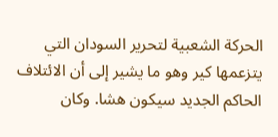الحركة الشعبية لتحرير السودان التي يتزعمها كير وهو ما يشير إلى أن الائتلاف الحاكم الجديد سيكون هشا. وكان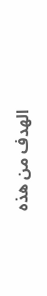الهدف من هذه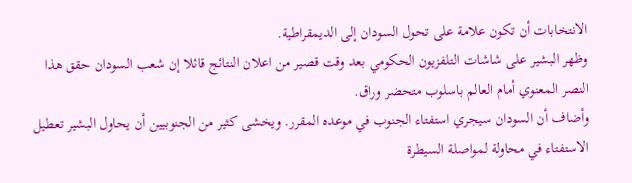الانتخابات أن تكون علامة على تحول السودان إلى الديمقراطية.
وظهر البشير على شاشات التلفزيون الحكومي بعد وقت قصير من اعلان النتائج قائلا إن شعب السودان حقق هذا النصر المعنوي أمام العالم باسلوب متحضر وراق.
وأضاف أن السودان سيجري استفتاء الجنوب في موعده المقرر. ويخشى كثير من الجنوبيين أن يحاول البشير تعطيل الاستفتاء في محاولة لمواصلة السيطرة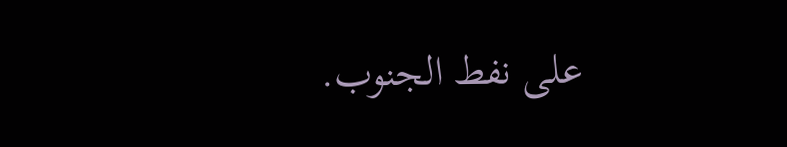على نفط الجنوب.